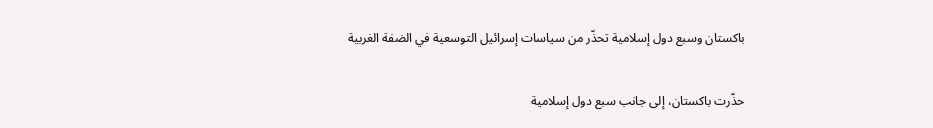باكستان وسبع دول إسلامية تحذّر من سياسات إسرائيل التوسعية في الضفة الغربية

حذّرت باكستان، إلى جانب سبع دول إسلامية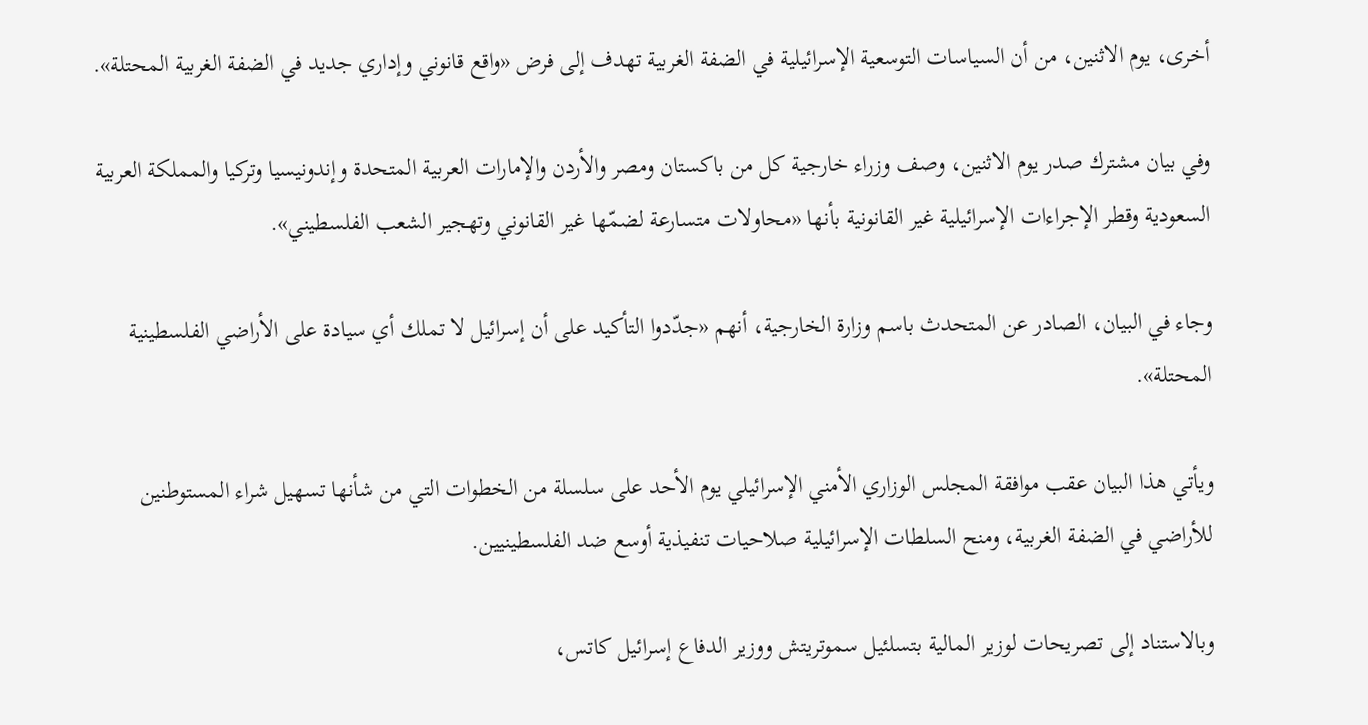أخرى، يوم الاثنين، من أن السياسات التوسعية الإسرائيلية في الضفة الغربية تهدف إلى فرض «واقع قانوني وإداري جديد في الضفة الغربية المحتلة».

وفي بيان مشترك صدر يوم الاثنين، وصف وزراء خارجية كل من باكستان ومصر والأردن والإمارات العربية المتحدة وإندونيسيا وتركيا والمملكة العربية السعودية وقطر الإجراءات الإسرائيلية غير القانونية بأنها «محاولات متسارعة لضمّها غير القانوني وتهجير الشعب الفلسطيني».

وجاء في البيان، الصادر عن المتحدث باسم وزارة الخارجية، أنهم «جدّدوا التأكيد على أن إسرائيل لا تملك أي سيادة على الأراضي الفلسطينية المحتلة».

ويأتي هذا البيان عقب موافقة المجلس الوزاري الأمني الإسرائيلي يوم الأحد على سلسلة من الخطوات التي من شأنها تسهيل شراء المستوطنين للأراضي في الضفة الغربية، ومنح السلطات الإسرائيلية صلاحيات تنفيذية أوسع ضد الفلسطينيين.

وبالاستناد إلى تصريحات لوزير المالية بتسلئيل سموتريتش ووزير الدفاع إسرائيل كاتس،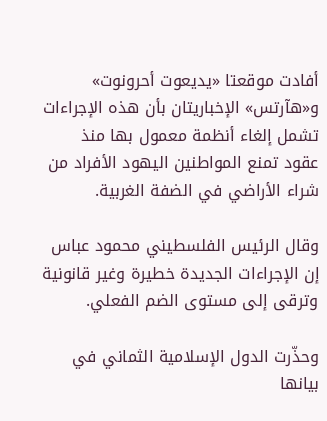أفادت موقعتا «يديعوت أحرونوت» و«هآرتس» الإخباريتان بأن هذه الإجراءات تشمل إلغاء أنظمة معمول بها منذ عقود تمنع المواطنين اليهود الأفراد من شراء الأراضي في الضفة الغربية.

وقال الرئيس الفلسطيني محمود عباس إن الإجراءات الجديدة خطيرة وغير قانونية وترقى إلى مستوى الضم الفعلي.

وحذّرت الدول الإسلامية الثماني في بيانها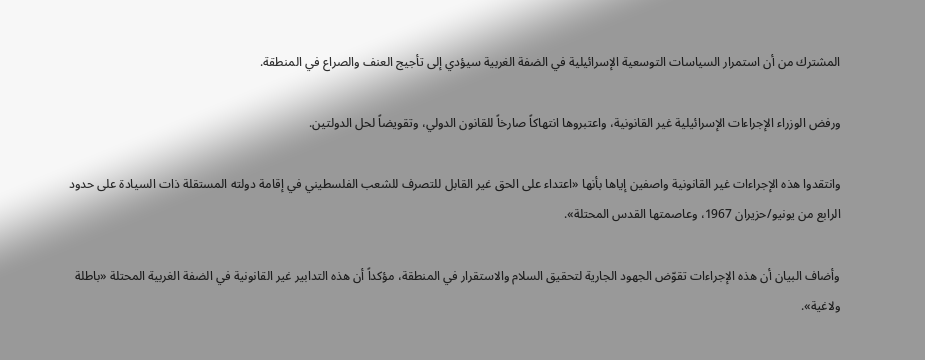المشترك من أن استمرار السياسات التوسعية الإسرائيلية في الضفة الغربية سيؤدي إلى تأجيج العنف والصراع في المنطقة.

ورفض الوزراء الإجراءات الإسرائيلية غير القانونية، واعتبروها انتهاكاً صارخاً للقانون الدولي، وتقويضاً لحل الدولتين.

وانتقدوا هذه الإجراءات غير القانونية واصفين إياها بأنها «اعتداء على الحق غير القابل للتصرف للشعب الفلسطيني في إقامة دولته المستقلة ذات السيادة على حدود الرابع من يونيو/حزيران 1967، وعاصمتها القدس المحتلة».

وأضاف البيان أن هذه الإجراءات تقوّض الجهود الجارية لتحقيق السلام والاستقرار في المنطقة، مؤكداً أن هذه التدابير غير القانونية في الضفة الغربية المحتلة «باطلة ولاغية».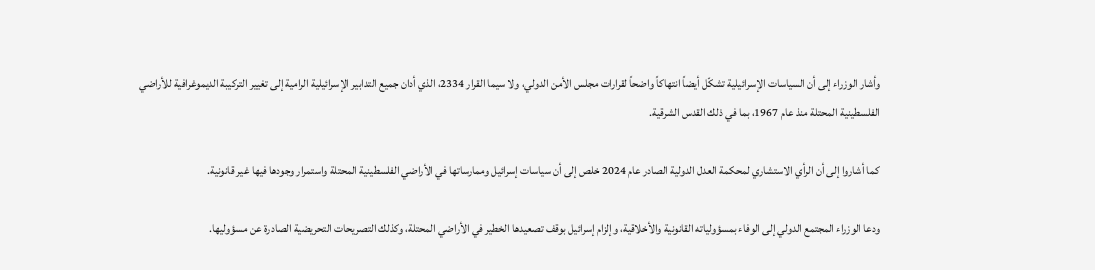وأشار الوزراء إلى أن السياسات الإسرائيلية تشكّل أيضاً انتهاكاً واضحاً لقرارات مجلس الأمن الدولي، ولا سيما القرار 2334، الذي أدان جميع التدابير الإسرائيلية الرامية إلى تغيير التركيبة الديموغرافية للأراضي الفلسطينية المحتلة منذ عام 1967، بما في ذلك القدس الشرقية.

كما أشاروا إلى أن الرأي الاستشاري لمحكمة العدل الدولية الصادر عام 2024 خلص إلى أن سياسات إسرائيل وممارساتها في الأراضي الفلسطينية المحتلة واستمرار وجودها فيها غير قانونية.

ودعا الوزراء المجتمع الدولي إلى الوفاء بمسؤولياته القانونية والأخلاقية، وإلزام إسرائيل بوقف تصعيدها الخطير في الأراضي المحتلة، وكذلك التصريحات التحريضية الصادرة عن مسؤوليها.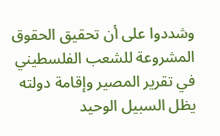وشددوا على أن تحقيق الحقوق المشروعة للشعب الفلسطيني في تقرير المصير وإقامة دولته يظل السبيل الوحيد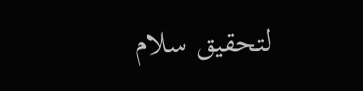لتحقيق سلام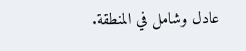عادل وشامل في المنطقة.